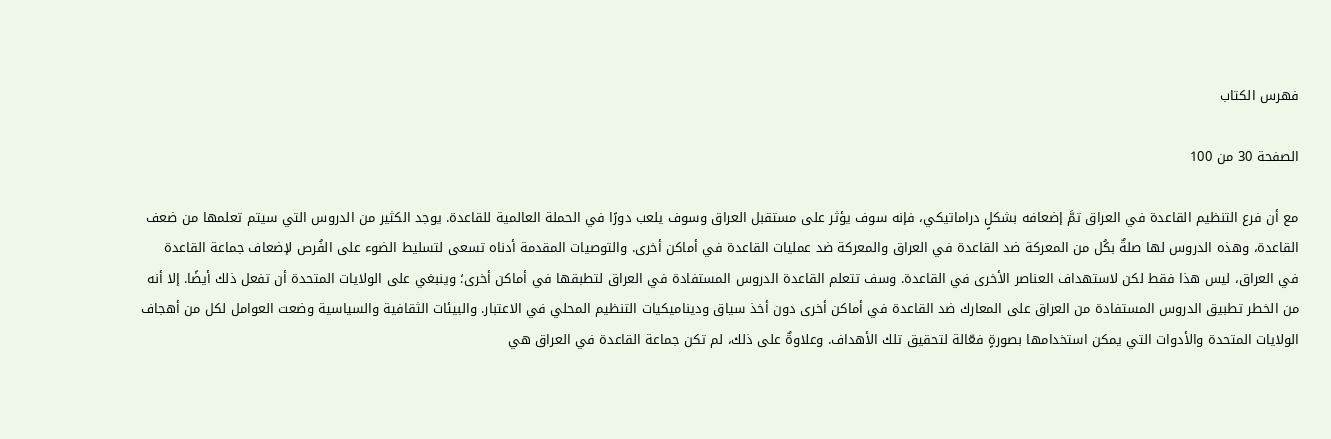فهرس الكتاب

الصفحة 30 من 100

مع أن فرع التنظيم القاعدة في العراق تمَّ إضعافه بشكلٍ دراماتيكي، فإنه سوف يؤثر على مستقبل العراق وسوف يلعب دورًا في الحملة العالمية للقاعدة. يوجد الكثير من الدروس التي سيتم تعلمها من ضعف القاعدة، وهذه الدروس لها صلةٌ بكُل من المعركة ضد القاعدة في العراق والمعركة ضد عمليات القاعدة في أماكن أخرى. والتوصيات المقدمة أدناه تسعى لتسليط الضوء على الفُرص لإضعاف جماعة القاعدة في العراق، ليس هذا فقط لكن لاستهداف العناصر الأخرى في القاعدة. وسف تتعلم القاعدة الدروس المستفادة في العراق لتطبقها في أماكن أخرى؛ وينبغي على الولايات المتحدة أن تفعل ذلك أيضًا. إلا أنه من الخطر تطبيق الدروس المستفادة من العراق على المعارك ضد القاعدة في أماكن أخرى دون أخذ سياق وديناميكيات التنظيم المحلي في الاعتبار. والبيئات الثقافية والسياسية وضعت العوامل لكل من أهجاف الولايات المتحدة والأدوات التي يمكن استخدامها بصورةٍ فعّالة لتحقيق تلك الأهداف. وعلاوةٌ على ذلك، لم تكن جماعة القاعدة في العراق هي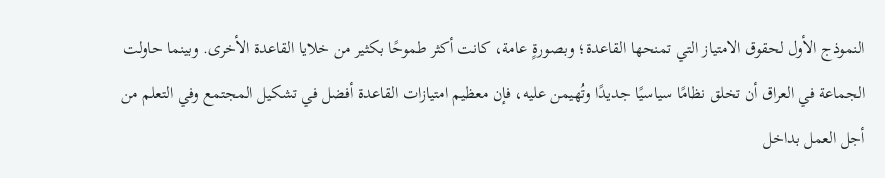النموذج الأول لحقوق الامتياز التي تمنحها القاعدة؛ وبصورةٍ عامة، كانت أكثر طموحًا بكثير من خلايا القاعدة الأخرى. وبينما حاولت الجماعة في العراق أن تخلق نظامًا سياسيًا جديدًا وتُهيمن عليه، فإن معظيم امتيازات القاعدة أفضل في تشكيل المجتمع وفي التعلم من أجل العمل بداخل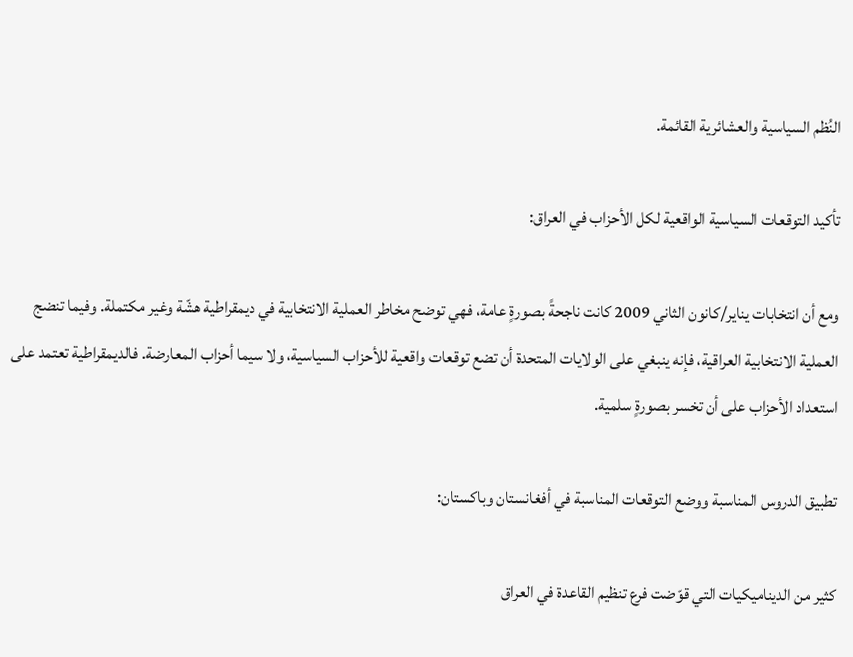النُظم السياسية والعشائرية القائمة.

تأكيد التوقعات السياسية الواقعية لكل الأحزاب في العراق:

ومع أن انتخابات يناير/كانون الثاني 2009 كانت ناجحةً بصورةٍ عامة، فهي توضح مخاطر العملية الانتخابية في ديمقراطية هشّة وغير مكتملة. وفيما تنضج العملية الانتخابية العراقية، فإنه ينبغي على الولايات المتحدة أن تضع توقعات واقعية للأحزاب السياسية، ولا سيما أحزاب المعارضة. فالديمقراطية تعتمد على استعداد الأحزاب على أن تخسر بصورةٍ سلمية.

تطبيق الدروس المناسبة ووضع التوقعات المناسبة في أفغانستان وباكستان:

كثير من الديناميكيات التي قوّضت فرع تنظيم القاعدة في العراق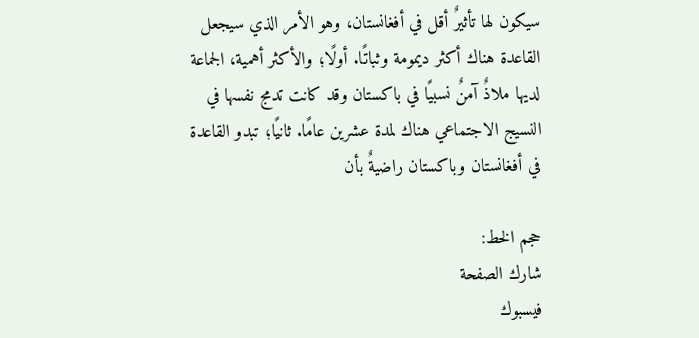سيكون لها تأثيرٌ أقل في أفغانستان، وهو الأمر الذي سيجعل القاعدة هناك أكثر ديمومة وثباتًا. أولًا؛ والأكثر أهمية، الجماعة لديها ملاذٌ آمنٌ نسبيًا في باكستان وقد كانت تدمج نفسها في النسيج الاجتماعي هناك لمدة عشرين عامًا. ثانيًا؛ تبدو القاعدة في أفغانستان وباكستان راضيةٌ بأن

حجم الخط:
شارك الصفحة
فيسبوك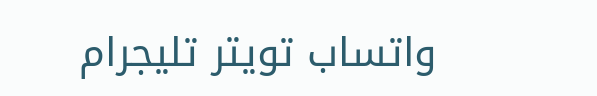واتساب تويتر تليجرام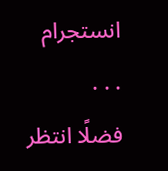انستجرام
. . .
فضلًا انتظر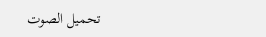تحميل الصوت